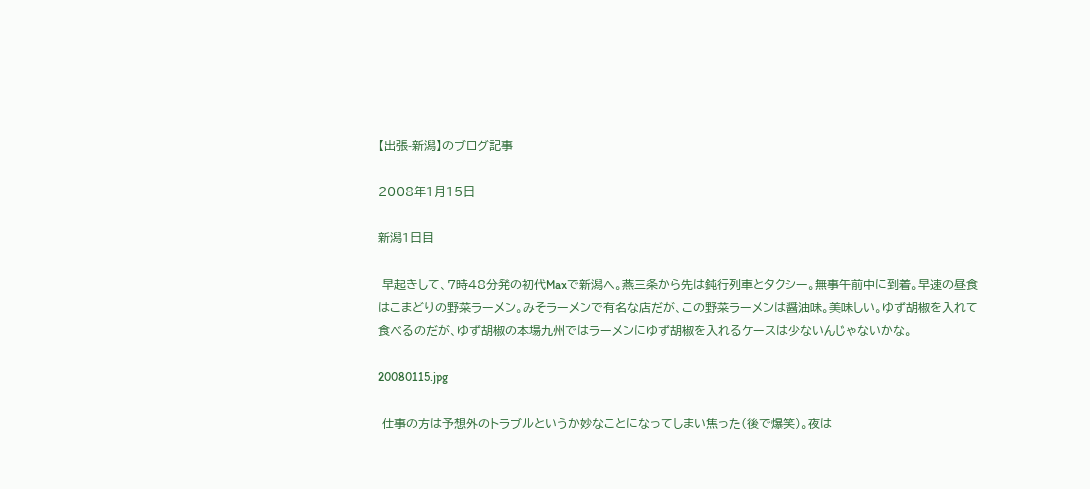【出張-新潟】のブログ記事

2008年1月15日

新潟1日目

 早起きして、7時48分発の初代Maxで新潟へ。燕三条から先は鈍行列車とタクシー。無事午前中に到着。早速の昼食はこまどりの野菜ラーメン。みそラーメンで有名な店だが、この野菜ラーメンは醤油味。美味しい。ゆず胡椒を入れて食べるのだが、ゆず胡椒の本場九州ではラーメンにゆず胡椒を入れるケースは少ないんじゃないかな。

20080115.jpg

 仕事の方は予想外のトラブルというか妙なことになってしまい焦った(後で爆笑)。夜は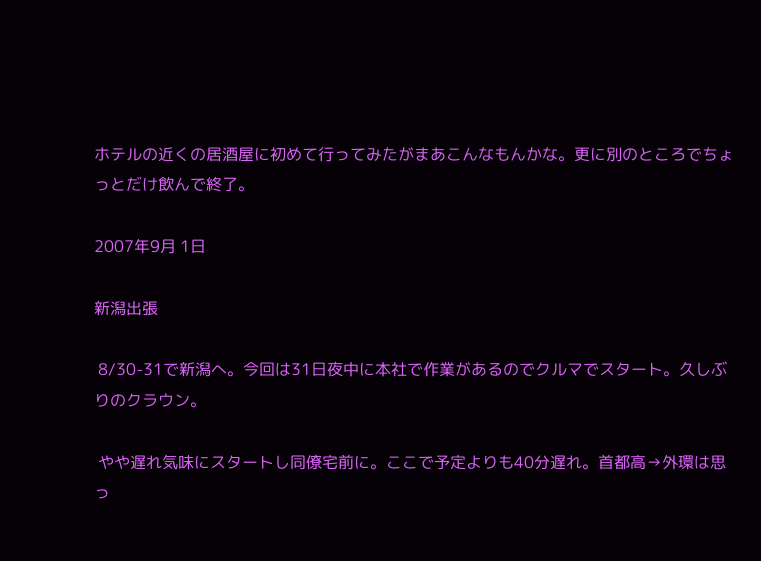ホテルの近くの居酒屋に初めて行ってみたがまあこんなもんかな。更に別のところでちょっとだけ飲んで終了。

2007年9月 1日

新潟出張

 8/30-31で新潟へ。今回は31日夜中に本社で作業があるのでクルマでスタート。久しぶりのクラウン。

 やや遅れ気味にスタートし同僚宅前に。ここで予定よりも40分遅れ。首都高→外環は思っ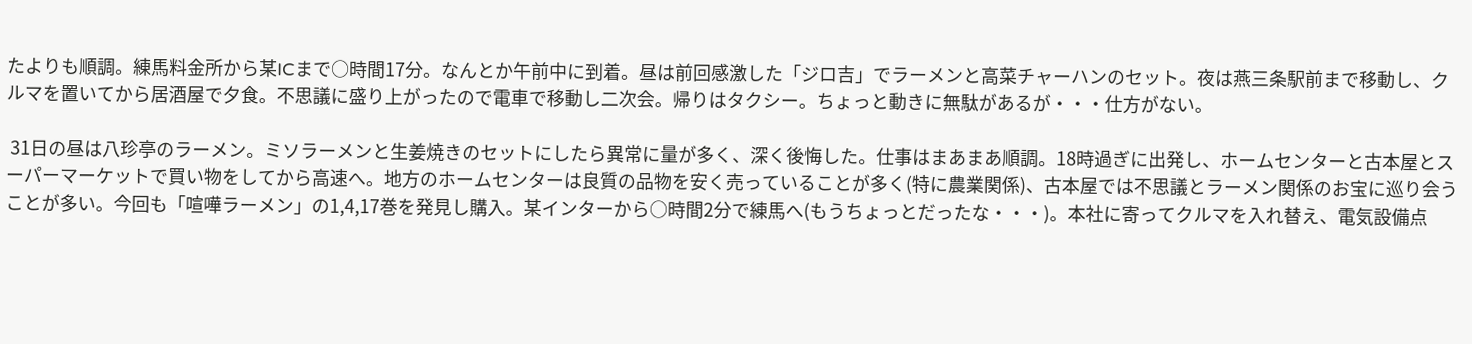たよりも順調。練馬料金所から某ICまで○時間17分。なんとか午前中に到着。昼は前回感激した「ジロ吉」でラーメンと高菜チャーハンのセット。夜は燕三条駅前まで移動し、クルマを置いてから居酒屋で夕食。不思議に盛り上がったので電車で移動し二次会。帰りはタクシー。ちょっと動きに無駄があるが・・・仕方がない。

 31日の昼は八珍亭のラーメン。ミソラーメンと生姜焼きのセットにしたら異常に量が多く、深く後悔した。仕事はまあまあ順調。18時過ぎに出発し、ホームセンターと古本屋とスーパーマーケットで買い物をしてから高速へ。地方のホームセンターは良質の品物を安く売っていることが多く(特に農業関係)、古本屋では不思議とラーメン関係のお宝に巡り会うことが多い。今回も「喧嘩ラーメン」の1,4,17巻を発見し購入。某インターから○時間2分で練馬へ(もうちょっとだったな・・・)。本社に寄ってクルマを入れ替え、電気設備点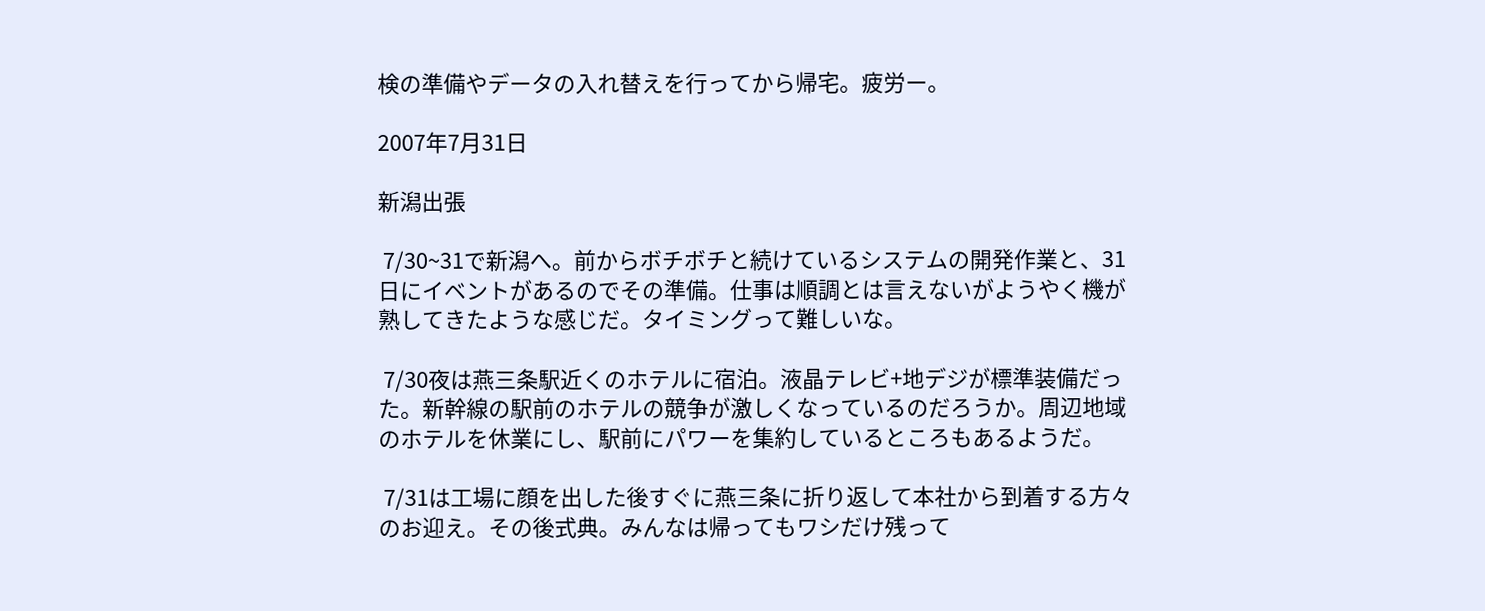検の準備やデータの入れ替えを行ってから帰宅。疲労ー。

2007年7月31日

新潟出張

 7/30~31で新潟へ。前からボチボチと続けているシステムの開発作業と、31日にイベントがあるのでその準備。仕事は順調とは言えないがようやく機が熟してきたような感じだ。タイミングって難しいな。

 7/30夜は燕三条駅近くのホテルに宿泊。液晶テレビ+地デジが標準装備だった。新幹線の駅前のホテルの競争が激しくなっているのだろうか。周辺地域のホテルを休業にし、駅前にパワーを集約しているところもあるようだ。

 7/31は工場に顔を出した後すぐに燕三条に折り返して本社から到着する方々のお迎え。その後式典。みんなは帰ってもワシだけ残って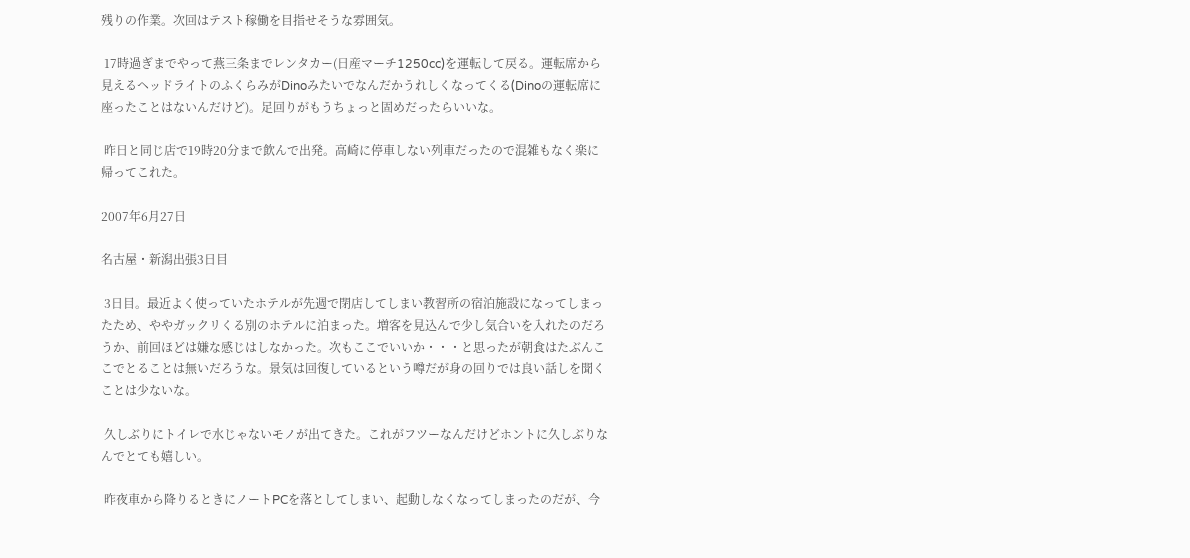残りの作業。次回はテスト稼働を目指せそうな雰囲気。

 17時過ぎまでやって燕三条までレンタカー(日産マーチ1250cc)を運転して戻る。運転席から見えるヘッドライトのふくらみがDinoみたいでなんだかうれしくなってくる(Dinoの運転席に座ったことはないんだけど)。足回りがもうちょっと固めだったらいいな。

 昨日と同じ店で19時20分まで飲んで出発。高崎に停車しない列車だったので混雑もなく楽に帰ってこれた。

2007年6月27日

名古屋・新潟出張3日目

 3日目。最近よく使っていたホテルが先週で閉店してしまい教習所の宿泊施設になってしまったため、ややガックリくる別のホテルに泊まった。増客を見込んで少し気合いを入れたのだろうか、前回ほどは嫌な感じはしなかった。次もここでいいか・・・と思ったが朝食はたぶんここでとることは無いだろうな。景気は回復しているという噂だが身の回りでは良い話しを聞くことは少ないな。

 久しぶりにトイレで水じゃないモノが出てきた。これがフツーなんだけどホントに久しぶりなんでとても嬉しい。

 昨夜車から降りるときにノートPCを落としてしまい、起動しなくなってしまったのだが、今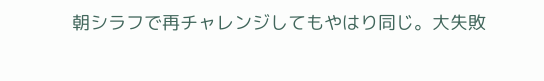朝シラフで再チャレンジしてもやはり同じ。大失敗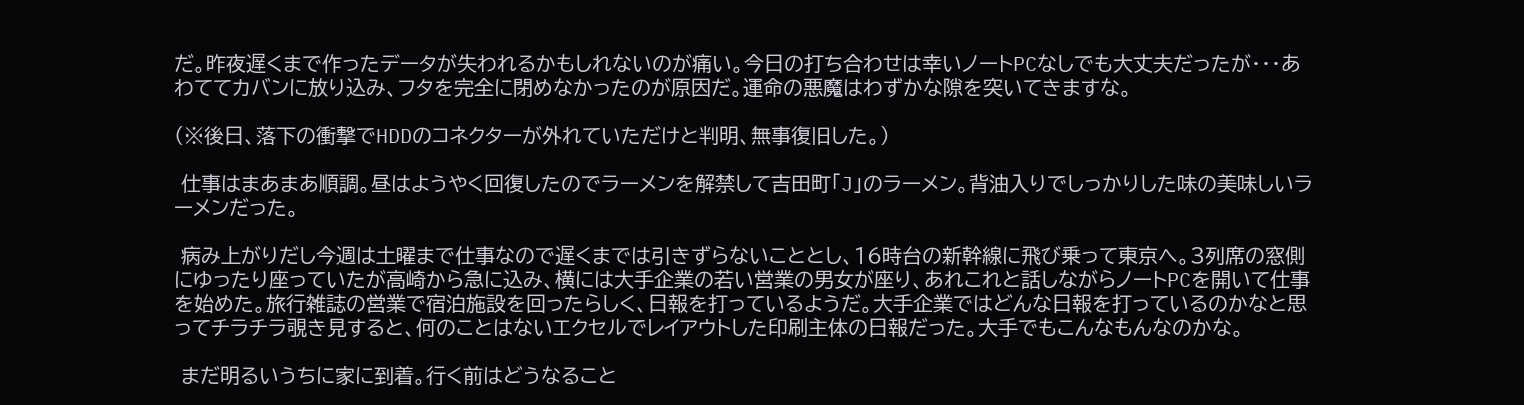だ。昨夜遅くまで作ったデータが失われるかもしれないのが痛い。今日の打ち合わせは幸いノートPCなしでも大丈夫だったが・・・あわててカバンに放り込み、フタを完全に閉めなかったのが原因だ。運命の悪魔はわずかな隙を突いてきますな。

(※後日、落下の衝撃でHDDのコネクターが外れていただけと判明、無事復旧した。)

 仕事はまあまあ順調。昼はようやく回復したのでラーメンを解禁して吉田町「J」のラーメン。背油入りでしっかりした味の美味しいラーメンだった。

 病み上がりだし今週は土曜まで仕事なので遅くまでは引きずらないこととし、16時台の新幹線に飛び乗って東京へ。3列席の窓側にゆったり座っていたが高崎から急に込み、横には大手企業の若い営業の男女が座り、あれこれと話しながらノートPCを開いて仕事を始めた。旅行雑誌の営業で宿泊施設を回ったらしく、日報を打っているようだ。大手企業ではどんな日報を打っているのかなと思ってチラチラ覗き見すると、何のことはないエクセルでレイアウトした印刷主体の日報だった。大手でもこんなもんなのかな。

 まだ明るいうちに家に到着。行く前はどうなること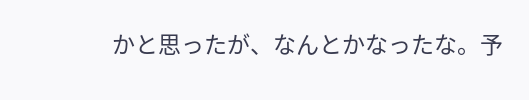かと思ったが、なんとかなったな。予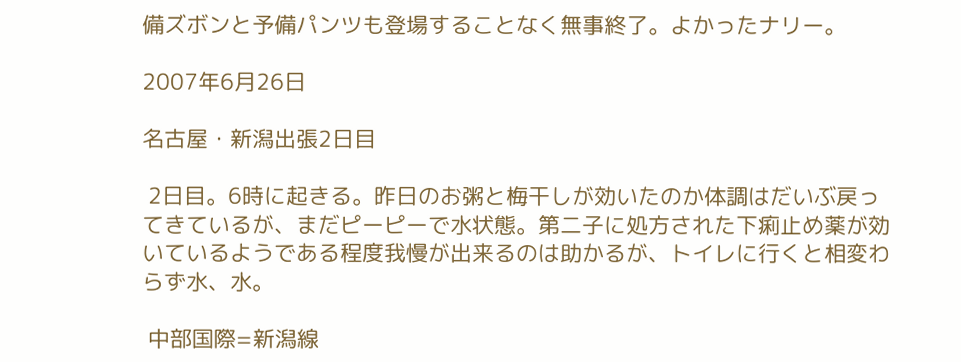備ズボンと予備パンツも登場することなく無事終了。よかったナリー。

2007年6月26日

名古屋・新潟出張2日目

 2日目。6時に起きる。昨日のお粥と梅干しが効いたのか体調はだいぶ戻ってきているが、まだピーピーで水状態。第二子に処方された下痢止め薬が効いているようである程度我慢が出来るのは助かるが、トイレに行くと相変わらず水、水。

 中部国際=新潟線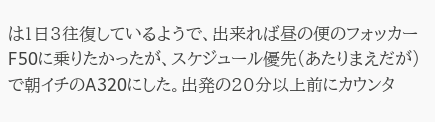は1日3往復しているようで、出来れば昼の便のフォッカーF50に乗りたかったが、スケジュール優先(あたりまえだが)で朝イチのA320にした。出発の20分以上前にカウンタ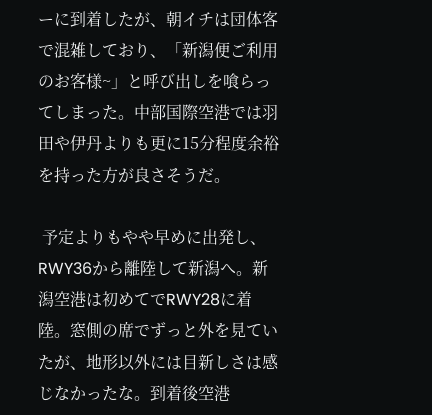ーに到着したが、朝イチは団体客で混雑しており、「新潟便ご利用のお客様~」と呼び出しを喰らってしまった。中部国際空港では羽田や伊丹よりも更に15分程度余裕を持った方が良さそうだ。

 予定よりもやや早めに出発し、RWY36から離陸して新潟へ。新潟空港は初めてでRWY28に着陸。窓側の席でずっと外を見ていたが、地形以外には目新しさは感じなかったな。到着後空港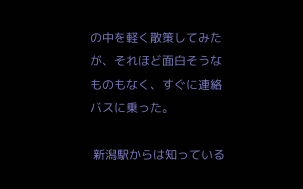の中を軽く散策してみたが、それほど面白そうなものもなく、すぐに連絡バスに乗った。

 新潟駅からは知っている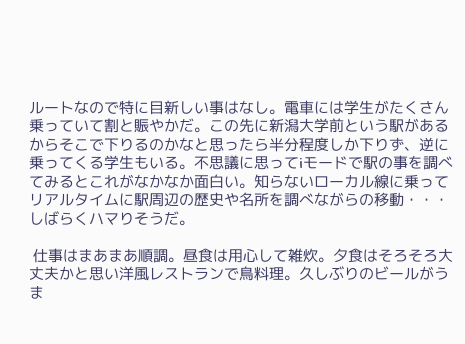ルートなので特に目新しい事はなし。電車には学生がたくさん乗っていて割と賑やかだ。この先に新潟大学前という駅があるからそこで下りるのかなと思ったら半分程度しか下りず、逆に乗ってくる学生もいる。不思議に思ってiモードで駅の事を調べてみるとこれがなかなか面白い。知らないローカル線に乗ってリアルタイムに駅周辺の歴史や名所を調べながらの移動・・・しばらくハマりそうだ。

 仕事はまあまあ順調。昼食は用心して雑炊。夕食はそろそろ大丈夫かと思い洋風レストランで鳥料理。久しぶりのビールがうま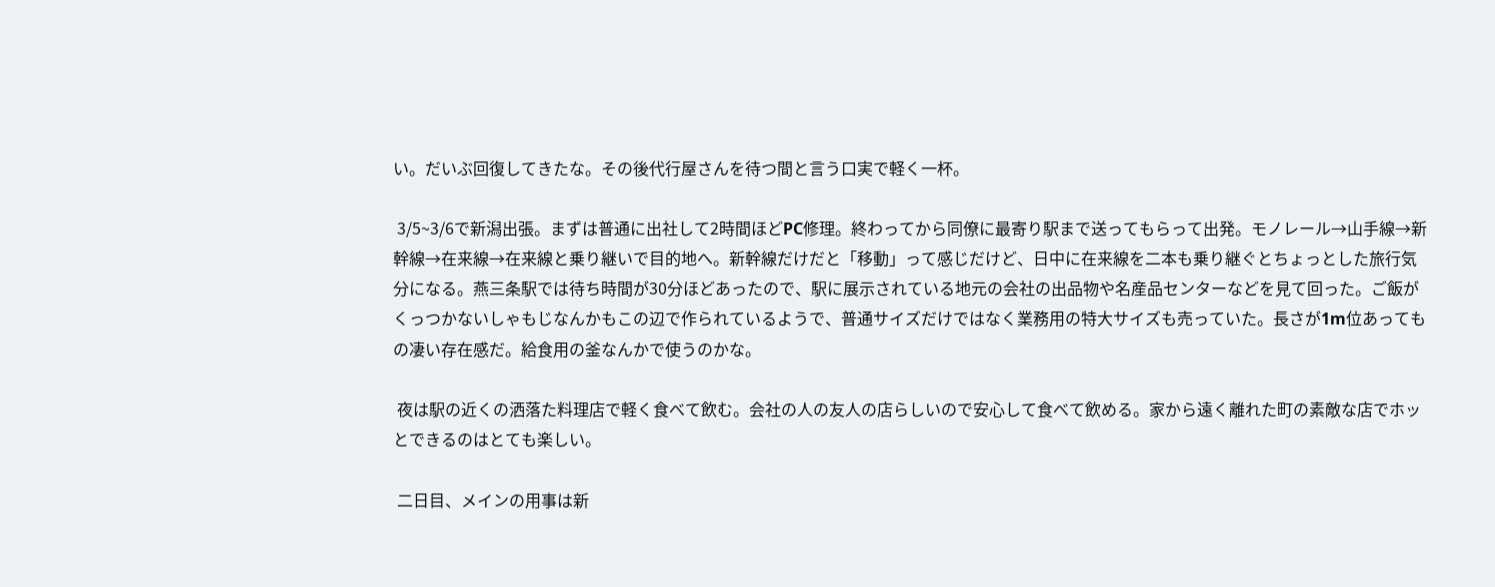い。だいぶ回復してきたな。その後代行屋さんを待つ間と言う口実で軽く一杯。

 3/5~3/6で新潟出張。まずは普通に出社して2時間ほどPC修理。終わってから同僚に最寄り駅まで送ってもらって出発。モノレール→山手線→新幹線→在来線→在来線と乗り継いで目的地へ。新幹線だけだと「移動」って感じだけど、日中に在来線を二本も乗り継ぐとちょっとした旅行気分になる。燕三条駅では待ち時間が30分ほどあったので、駅に展示されている地元の会社の出品物や名産品センターなどを見て回った。ご飯がくっつかないしゃもじなんかもこの辺で作られているようで、普通サイズだけではなく業務用の特大サイズも売っていた。長さが1m位あってもの凄い存在感だ。給食用の釜なんかで使うのかな。

 夜は駅の近くの洒落た料理店で軽く食べて飲む。会社の人の友人の店らしいので安心して食べて飲める。家から遠く離れた町の素敵な店でホッとできるのはとても楽しい。

 二日目、メインの用事は新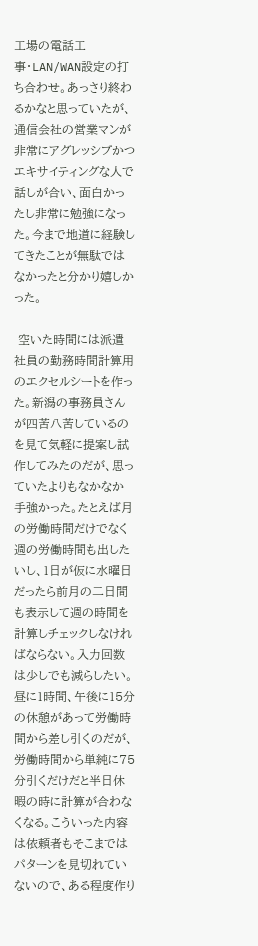工場の電話工事・LAN/WAN設定の打ち合わせ。あっさり終わるかなと思っていたが、通信会社の営業マンが非常にアグレッシブかつエキサイティングな人で話しが合い、面白かったし非常に勉強になった。今まで地道に経験してきたことが無駄ではなかったと分かり嬉しかった。

 空いた時間には派遣社員の勤務時間計算用のエクセルシートを作った。新潟の事務員さんが四苦八苦しているのを見て気軽に提案し試作してみたのだが、思っていたよりもなかなか手強かった。たとえば月の労働時間だけでなく週の労働時間も出したいし、1日が仮に水曜日だったら前月の二日間も表示して週の時間を計算しチェックしなければならない。入力回数は少しでも減らしたい。昼に1時間、午後に15分の休憩があって労働時間から差し引くのだが、労働時間から単純に75分引くだけだと半日休暇の時に計算が合わなくなる。こういった内容は依頼者もそこまではパターンを見切れていないので、ある程度作り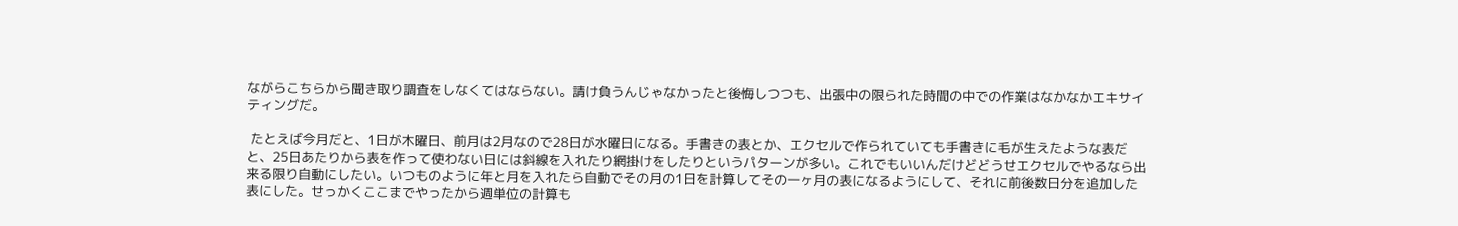ながらこちらから聞き取り調査をしなくてはならない。請け負うんじゃなかったと後悔しつつも、出張中の限られた時間の中での作業はなかなかエキサイティングだ。

 たとえば今月だと、1日が木曜日、前月は2月なので28日が水曜日になる。手書きの表とか、エクセルで作られていても手書きに毛が生えたような表だと、25日あたりから表を作って使わない日には斜線を入れたり網掛けをしたりというパターンが多い。これでもいいんだけどどうせエクセルでやるなら出来る限り自動にしたい。いつものように年と月を入れたら自動でその月の1日を計算してその一ヶ月の表になるようにして、それに前後数日分を追加した表にした。せっかくここまでやったから週単位の計算も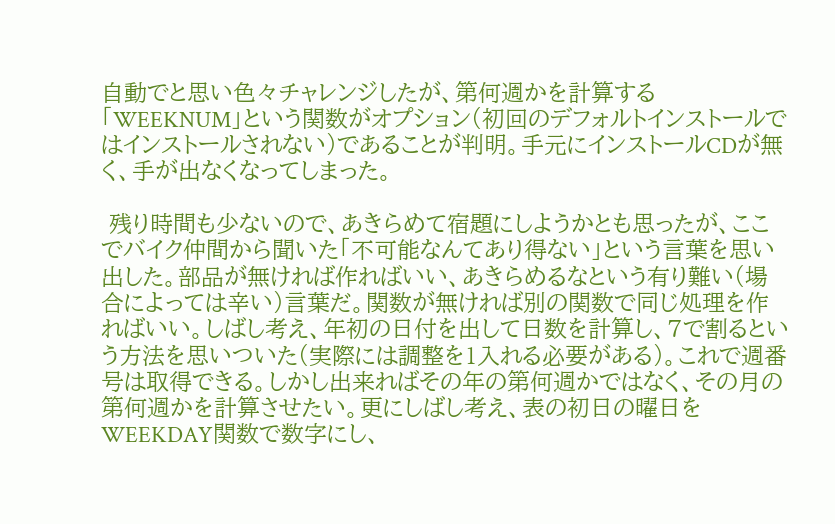自動でと思い色々チャレンジしたが、第何週かを計算する「WEEKNUM」という関数がオプション(初回のデフォルトインストールではインストールされない)であることが判明。手元にインストールCDが無く、手が出なくなってしまった。

 残り時間も少ないので、あきらめて宿題にしようかとも思ったが、ここでバイク仲間から聞いた「不可能なんてあり得ない」という言葉を思い出した。部品が無ければ作ればいい、あきらめるなという有り難い(場合によっては辛い)言葉だ。関数が無ければ別の関数で同じ処理を作ればいい。しばし考え、年初の日付を出して日数を計算し、7で割るという方法を思いついた(実際には調整を1入れる必要がある)。これで週番号は取得できる。しかし出来ればその年の第何週かではなく、その月の第何週かを計算させたい。更にしばし考え、表の初日の曜日をWEEKDAY関数で数字にし、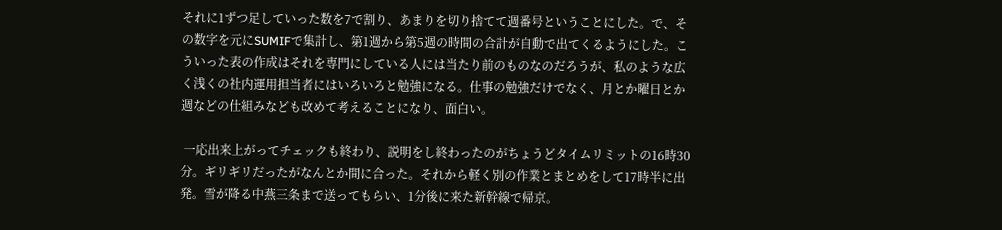それに1ずつ足していった数を7で割り、あまりを切り捨てて週番号ということにした。で、その数字を元にSUMIFで集計し、第1週から第5週の時間の合計が自動で出てくるようにした。こういった表の作成はそれを専門にしている人には当たり前のものなのだろうが、私のような広く浅くの社内運用担当者にはいろいろと勉強になる。仕事の勉強だけでなく、月とか曜日とか週などの仕組みなども改めて考えることになり、面白い。

 一応出来上がってチェックも終わり、説明をし終わったのがちょうどタイムリミットの16時30分。ギリギリだったがなんとか間に合った。それから軽く別の作業とまとめをして17時半に出発。雪が降る中燕三条まで送ってもらい、1分後に来た新幹線で帰京。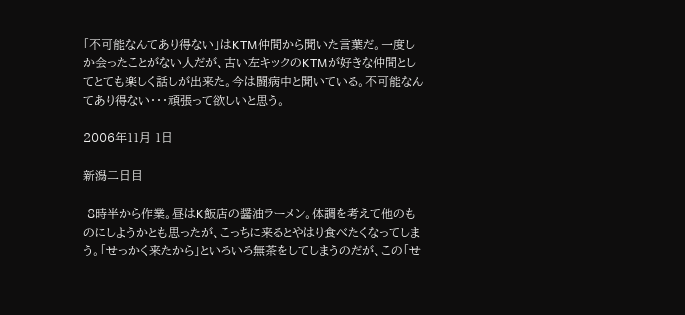「不可能なんてあり得ない」はKTM仲間から聞いた言葉だ。一度しか会ったことがない人だが、古い左キックのKTMが好きな仲間としてとても楽しく話しが出来た。今は闘病中と聞いている。不可能なんてあり得ない・・・頑張って欲しいと思う。

2006年11月 1日

新潟二日目

 8時半から作業。昼はK飯店の醤油ラーメン。体調を考えて他のものにしようかとも思ったが、こっちに来るとやはり食べたくなってしまう。「せっかく来たから」といろいろ無茶をしてしまうのだが、この「せ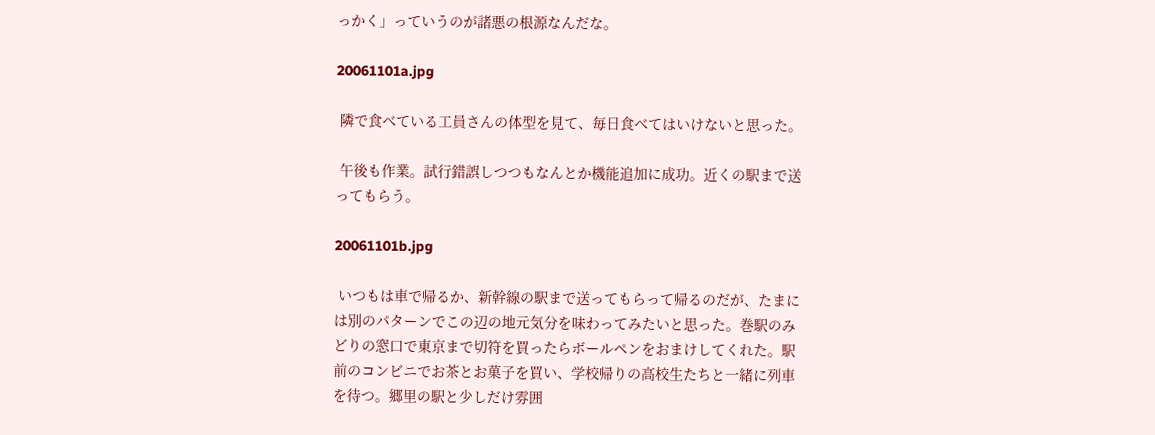っかく」っていうのが諸悪の根源なんだな。

20061101a.jpg

 隣で食べている工員さんの体型を見て、毎日食べてはいけないと思った。

 午後も作業。試行錯誤しつつもなんとか機能追加に成功。近くの駅まで送ってもらう。

20061101b.jpg

 いつもは車で帰るか、新幹線の駅まで送ってもらって帰るのだが、たまには別のパターンでこの辺の地元気分を味わってみたいと思った。巻駅のみどりの窓口で東京まで切符を買ったらボールペンをおまけしてくれた。駅前のコンビニでお茶とお菓子を買い、学校帰りの高校生たちと一緒に列車を待つ。郷里の駅と少しだけ雰囲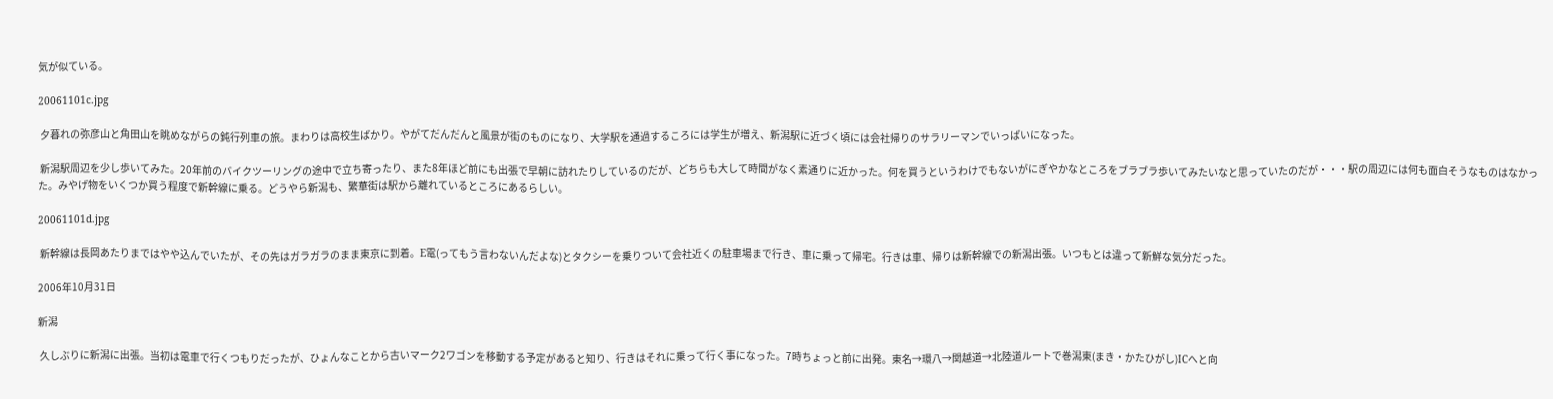気が似ている。

20061101c.jpg

 夕暮れの弥彦山と角田山を眺めながらの鈍行列車の旅。まわりは高校生ばかり。やがてだんだんと風景が街のものになり、大学駅を通過するころには学生が増え、新潟駅に近づく頃には会社帰りのサラリーマンでいっぱいになった。

 新潟駅周辺を少し歩いてみた。20年前のバイクツーリングの途中で立ち寄ったり、また8年ほど前にも出張で早朝に訪れたりしているのだが、どちらも大して時間がなく素通りに近かった。何を買うというわけでもないがにぎやかなところをブラブラ歩いてみたいなと思っていたのだが・・・駅の周辺には何も面白そうなものはなかった。みやげ物をいくつか買う程度で新幹線に乗る。どうやら新潟も、繁華街は駅から離れているところにあるらしい。

20061101d.jpg

 新幹線は長岡あたりまではやや込んでいたが、その先はガラガラのまま東京に到着。E電(ってもう言わないんだよな)とタクシーを乗りついて会社近くの駐車場まで行き、車に乗って帰宅。行きは車、帰りは新幹線での新潟出張。いつもとは違って新鮮な気分だった。

2006年10月31日

新潟

 久しぶりに新潟に出張。当初は電車で行くつもりだったが、ひょんなことから古いマーク2ワゴンを移動する予定があると知り、行きはそれに乗って行く事になった。7時ちょっと前に出発。東名→環八→関越道→北陸道ルートで巻潟東(まき・かたひがし)ICへと向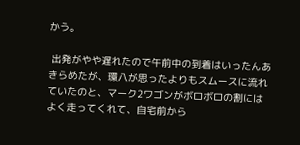かう。

 出発がやや遅れたので午前中の到着はいったんあきらめたが、環八が思ったよりもスムースに流れていたのと、マーク2ワゴンがボロボロの割にはよく走ってくれて、自宅前から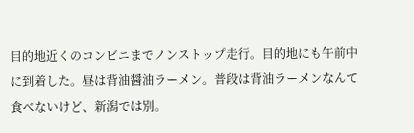目的地近くのコンビニまでノンストップ走行。目的地にも午前中に到着した。昼は背油醤油ラーメン。普段は背油ラーメンなんて食べないけど、新潟では別。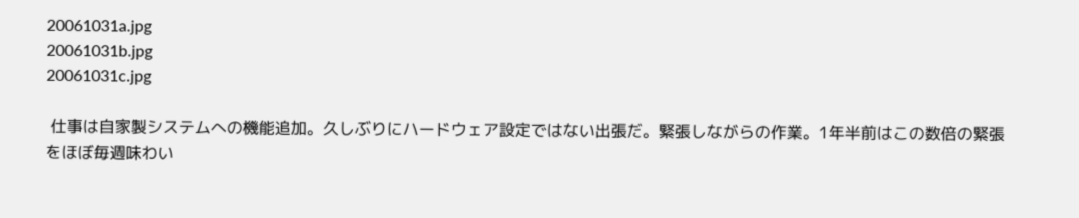20061031a.jpg
20061031b.jpg
20061031c.jpg

 仕事は自家製システムへの機能追加。久しぶりにハードウェア設定ではない出張だ。緊張しながらの作業。1年半前はこの数倍の緊張をほぼ毎週味わい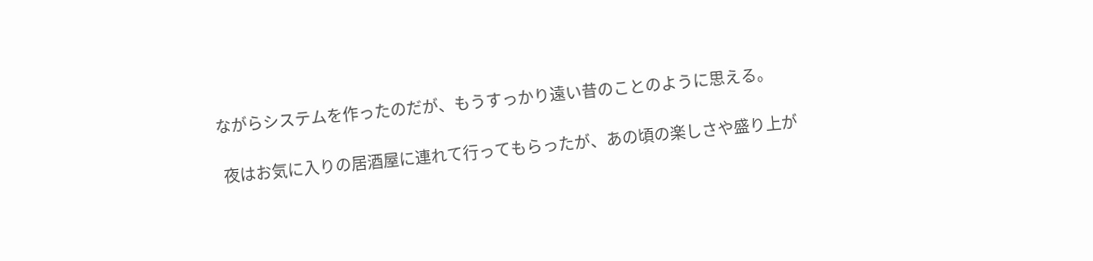ながらシステムを作ったのだが、もうすっかり遠い昔のことのように思える。

 夜はお気に入りの居酒屋に連れて行ってもらったが、あの頃の楽しさや盛り上が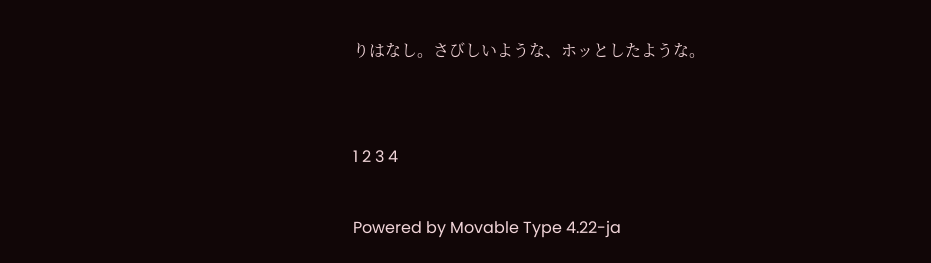りはなし。さびしいような、ホッとしたような。


1 2 3 4

Powered by Movable Type 4.22-ja